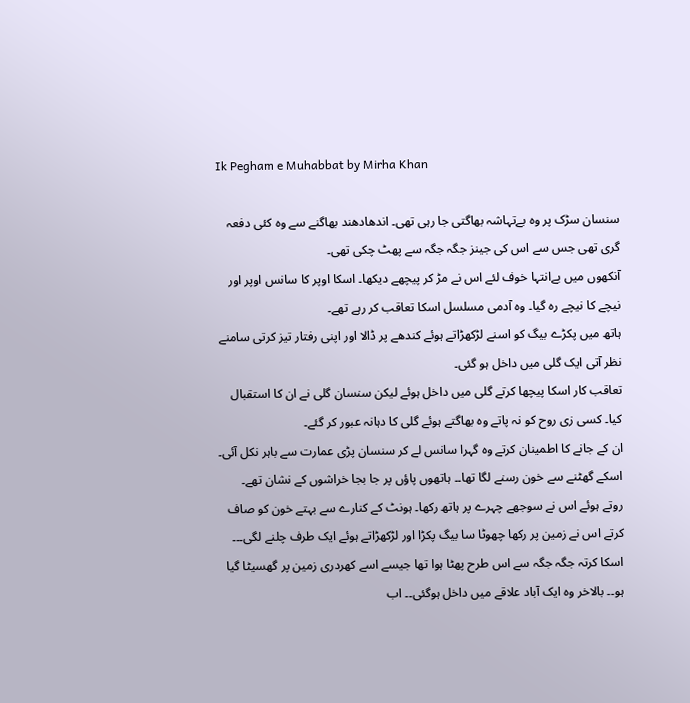Ik Pegham e Muhabbat by Mirha Khan

سنسان سڑک پر وہ بےتہاشہ بھاگتی جا رہی تھی۔ اندھادھند بھاگنے سے وہ کئی دفعہ گری تھی جس سے اس کی جینز جگہ جگہ سے پھٹ چکی تھی۔
آنکھوں میں بےانتہا خوف لئے اس نے مڑ کر پیچھے دیکھا۔ اسکا اوپر کا سانس اوپر اور نیچے کا نیچے رہ گیا۔ وہ آدمی مسلسل اسکا تعاقب کر رہے تھے۔
ہاتھ میں پکڑے بیگ کو اسنے لڑکھڑاتے ہوئے کندھے پر ڈالا اور اپنی رفتار تیز کرتی سامنے نظر آتی ایک گلی میں داخل ہو گئی۔
تعاقب کار اسکا پیچھا کرتے گلی میں داخل ہوئے لیکن سنسان گلی نے ان کا استقبال کیا۔ کسی زی روح کو نہ پاتے وہ بھاگتے ہوئے گلی کا دہانہ عبور کر گئے۔
ان کے جانے کا اطمینان کرتے وہ گہرا سانس لے کر سنسان پڑی عمارت سے باہر نکل آئی۔ اسکے گھٹنے سے خون رسنے لگا تھا۔۔ ہاتھوں پاؤں پر جا بجا خراشوں کے نشان تھے۔
روتے ہوئے اس نے سوجھے چہرے پر ہاتھ رکھا۔ ہونٹ کے کنارے سے بہتے خون کو صاف کرتے اس نے زمین پر رکھا چھوٹا سا بیگ پکڑا اور لڑکھڑاتے ہوئے ایک طرف چلنے لگی۔۔۔
اسکا کرتہ جگہ جگہ سے اس طرح پھٹا ہوا تھا جیسے اسے کھردری زمین پر گهسیٹا گیا ہو۔۔ بالاخر وہ ایک آباد علاقے میں داخل ہوگئی۔۔ اب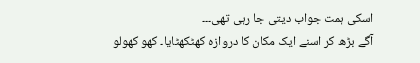اسکی ہمت جواب دیتی جا رہی تھی۔۔۔
آگے بڑھ کر اسنے ایک مکان کا دروازہ کھٹکھٹایا۔ کھو کھولو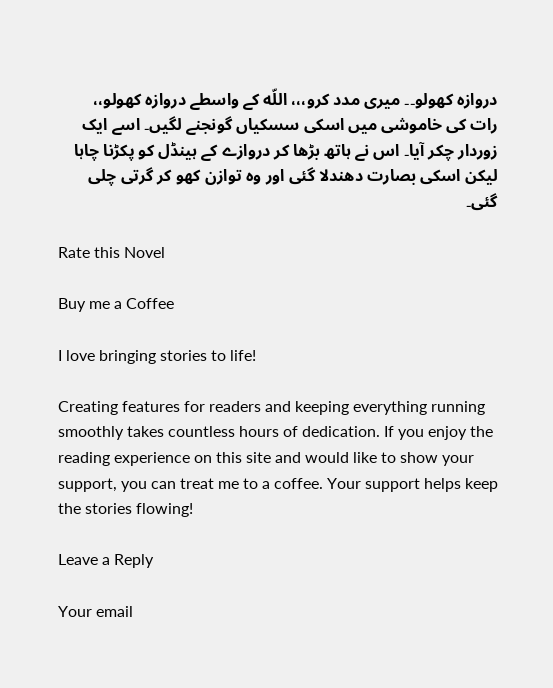دروازہ کھولو۔۔ میری مدد کرو،،، اللّه کے واسطے دروازہ کھولو،،
رات کی خاموشی میں اسکی سسکیاں گونجنے لگیں۔ اسے ایک زوردار چکر آیا۔ اس نے ہاتھ بڑھا کر دروازے کے ہینڈل کو پکڑنا چاہا لیکن اسکی بصارت دھندلا گئی اور وہ توازن کھو کر گرتی چلی گئی۔

Rate this Novel

Buy me a Coffee

I love bringing stories to life!

Creating features for readers and keeping everything running smoothly takes countless hours of dedication. If you enjoy the reading experience on this site and would like to show your support, you can treat me to a coffee. Your support helps keep the stories flowing!

Leave a Reply

Your email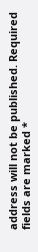address will not be published. Required fields are marked *